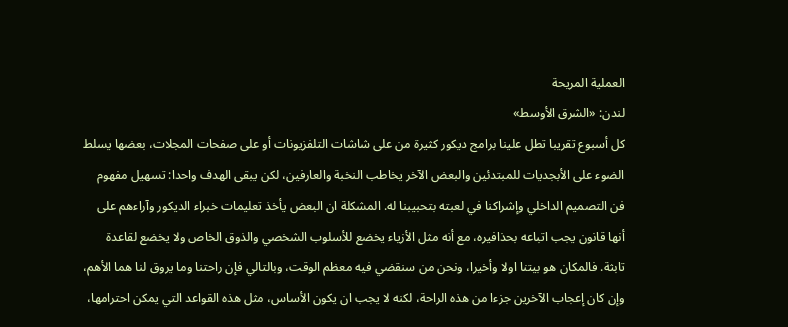العملية المريحة
لندن: «الشرق الأوسط»
كل أسبوع تقريبا تطل علينا برامج ديكور كثيرة من على شاشات التلفزيونات أو على صفحات المجلات، بعضها يسلط الضوء على الأبجديات للمبتدئين والبعض الآخر يخاطب النخبة والعارفين، لكن يبقى الهدف واحدا: تسهيل مفهوم فن التصميم الداخلي وإشراكنا في لعبته بتحبيبنا له. المشكلة ان البعض يأخذ تعليمات خبراء الديكور وآراءهم على أنها قانون يجب اتباعه بحذافيره، مع أنه مثل الأزياء يخضع للأسلوب الشخصي والذوق الخاص ولا يخضع لقاعدة تابثة. فالمكان هو بيتنا اولا وأخيرا، ونحن من سنقضي فيه معظم الوقت، وبالتالي فإن راحتنا وما يروق لنا هما الأهم، وإن كان إعجاب الآخرين جزءا من هذه الراحة، لكنه لا يجب ان يكون الأساس، مثل هذه القواعد التي يمكن احترامها،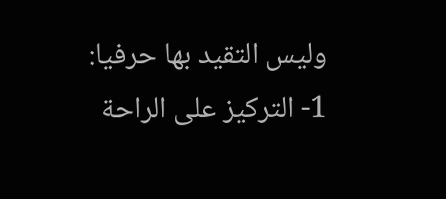وليس التقيد بها حرفيا:
1- التركيز على الراحة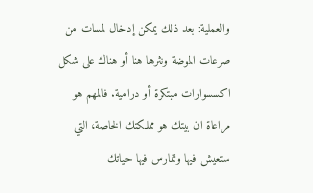والعملية: بعد ذلك يمكن إدخال لمسات من صرعات الموضة ونثرها هنا أو هناك على شكل اكسسوارات مبتكرة أو درامية. فالمهم هو مراعاة ان بيتك هو مملكتك الخاصة، التي ستعيش فيها وتمارس فيها حياتك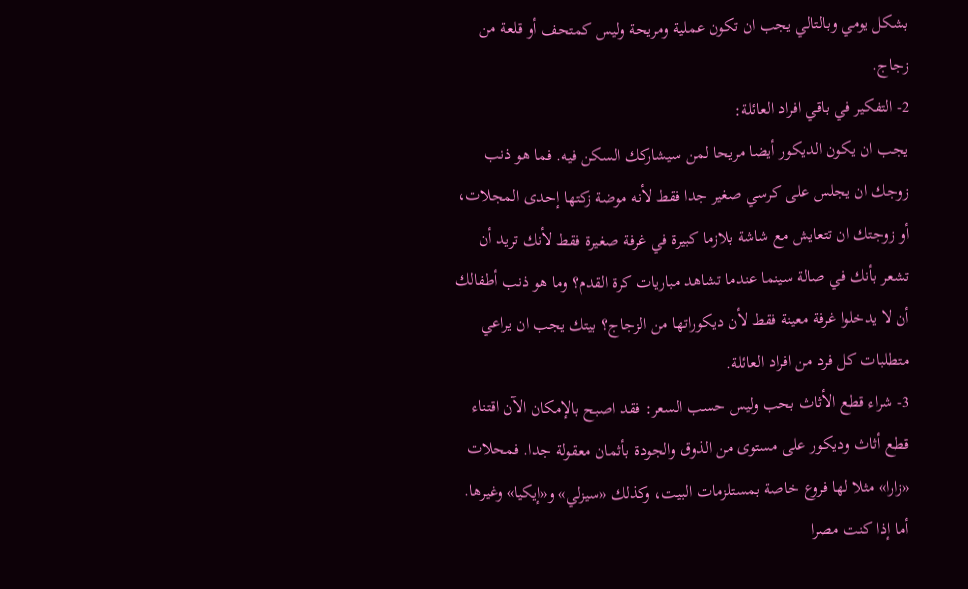بشكل يومي وبالتالي يجب ان تكون عملية ومريحة وليس كمتحف أو قلعة من زجاج.
2- التفكير في باقي افراد العائلة:
يجب ان يكون الديكور أيضا مريحا لمن سيشاركك السكن فيه. فما هو ذنب زوجك ان يجلس على كرسي صغير جدا فقط لأنه موضة زكتها إحدى المجلات، أو زوجتك ان تتعايش مع شاشة بلازما كبيرة في غرفة صغيرة فقط لأنك تريد أن تشعر بأنك في صالة سينما عندما تشاهد مباريات كرة القدم؟ وما هو ذنب أطفالك أن لا يدخلوا غرفة معينة فقط لأن ديكوراتها من الزجاج؟ بيتك يجب ان يراعي متطلبات كل فرد من افراد العائلة.
3- شراء قطع الأثاث بحب وليس حسب السعر: فقد اصبح بالإمكان الآن اقتناء قطع أثاث وديكور على مستوى من الذوق والجودة بأثمان معقولة جدا. فمحلات «زارا» مثلا لها فروع خاصة بمستلزمات البيت، وكذلك «سيزلي» و«إيكيا» وغيرها. أما إذا كنت مصرا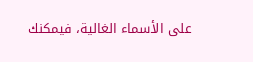على الأسماء الغالية، فيمكنك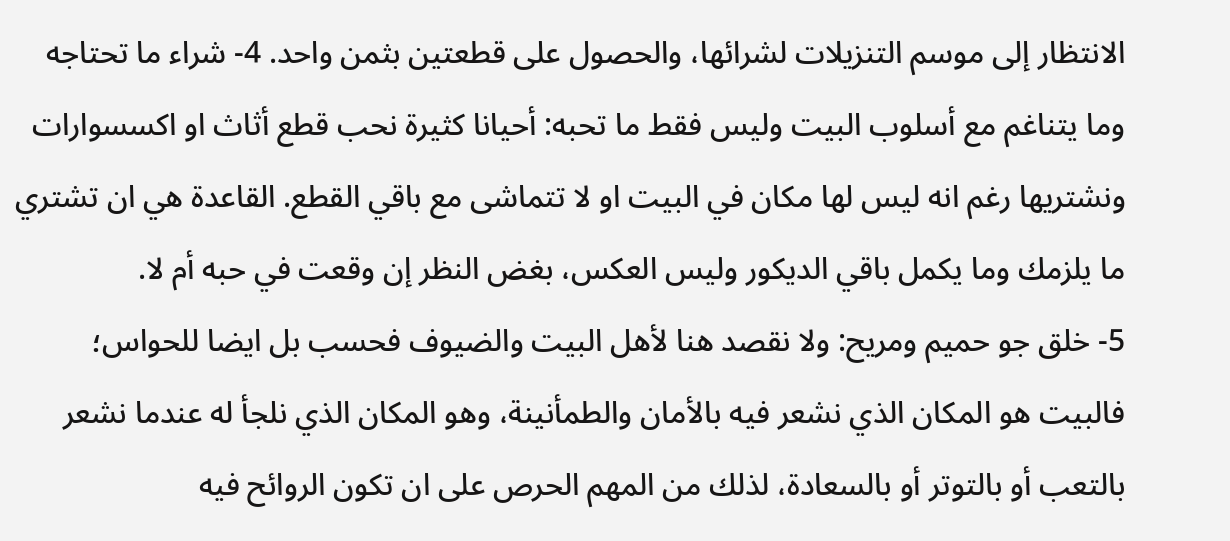الانتظار إلى موسم التنزيلات لشرائها، والحصول على قطعتين بثمن واحد. 4- شراء ما تحتاجه وما يتناغم مع أسلوب البيت وليس فقط ما تحبه: أحيانا كثيرة نحب قطع أثاث او اكسسوارات ونشتريها رغم انه ليس لها مكان في البيت او لا تتماشى مع باقي القطع. القاعدة هي ان تشتري ما يلزمك وما يكمل باقي الديكور وليس العكس، بغض النظر إن وقعت في حبه أم لا.
5- خلق جو حميم ومريح: ولا نقصد هنا لأهل البيت والضيوف فحسب بل ايضا للحواس؛ فالبيت هو المكان الذي نشعر فيه بالأمان والطمأنينة، وهو المكان الذي نلجأ له عندما نشعر بالتعب أو بالتوتر أو بالسعادة، لذلك من المهم الحرص على ان تكون الروائح فيه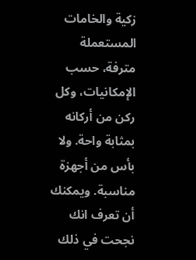زكية والخامات المستعملة مترفة، حسب الإمكانيات، وكل ركن من أركانه بمثابة واحة. ولا بأس من أجهزة مناسبة. ويمكنك أن تعرف انك نجحت في ذلك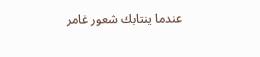عندما ينتابك شعور غامر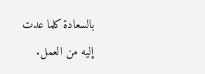بالسعادة كلما عدت إليه من العمل.